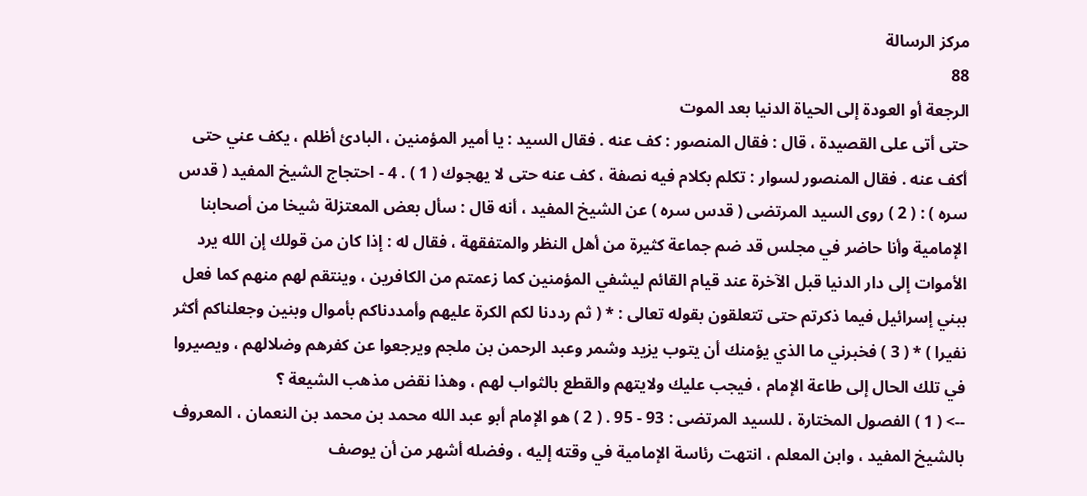مركز الرسالة
88
الرجعة أو العودة إلى الحياة الدنيا بعد الموت
حتى أتى على القصيدة ، قال : فقال المنصور : كف عنه . فقال السيد : يا أمير المؤمنين ، البادئ أظلم ، يكف عني حتى أكف عنه . فقال المنصور لسوار : تكلم بكلام فيه نصفة ، كف عنه حتى لا يهجوك ( 1 ) . 4 - احتجاج الشيخ المفيد ( قدس سره ) : ( 2 ) روى السيد المرتضى ( قدس سره ) عن الشيخ المفيد ، أنه قال : سأل بعض المعتزلة شيخا من أصحابنا الإمامية وأنا حاضر في مجلس قد ضم جماعة كثيرة من أهل النظر والمتفقهة ، فقال له : إذا كان من قولك إن الله يرد الأموات إلى دار الدنيا قبل الآخرة عند قيام القائم ليشفي المؤمنين كما زعمتم من الكافرين ، وينتقم لهم منهم كما فعل ببني إسرائيل فيما ذكرتم حتى تتعلقون بقوله تعالى : * ( ثم رددنا لكم الكرة عليهم وأمددناكم بأموال وبنين وجعلناكم أكثر نفيرا ) * ( 3 ) فخبرني ما الذي يؤمنك أن يتوب يزيد وشمر وعبد الرحمن بن ملجم ويرجعوا عن كفرهم وضلالهم ، ويصيروا في تلك الحال إلى طاعة الإمام ، فيجب عليك ولايتهم والقطع بالثواب لهم ، وهذا نقض مذهب الشيعة ؟
--> ( 1 ) الفصول المختارة ، للسيد المرتضى : 93 - 95 . ( 2 ) هو الإمام أبو عبد الله محمد بن محمد بن النعمان ، المعروف بالشيخ المفيد ، وابن المعلم ، انتهت رئاسة الإمامية في وقته إليه ، وفضله أشهر من أن يوصف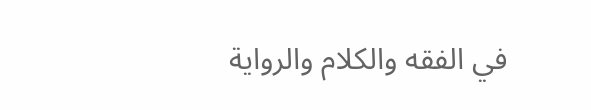في الفقه والكلام والرواية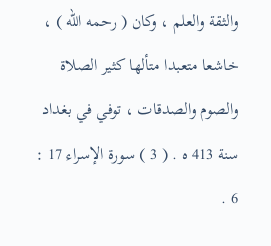والثقة والعلم ، وكان ( رحمه الله ) ، خاشعا متعبدا متألها كثير الصلاة والصوم والصدقات ، توفي في بغداد سنة 413 ه . ( 3 ) سورة الإسراء 17 : 6 .